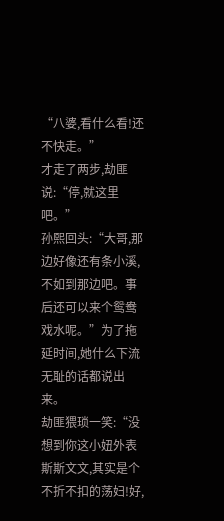“八婆,看什么看!还不快走。”
才走了两步,劫匪说:“停,就这里吧。”
孙熙回头:“大哥,那边好像还有条小溪,不如到那边吧。事后还可以来个鸳鸯戏水呢。”为了拖延时间,她什么下流无耻的话都说出来。
劫匪猥琐一笑:“没想到你这小妞外表斯斯文文,其实是个不折不扣的荡妇!好,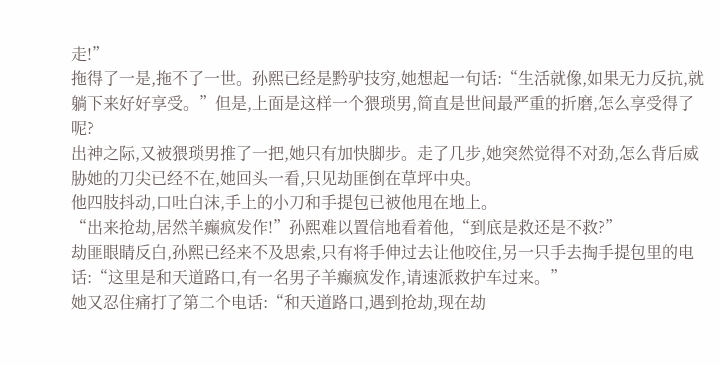走!”
拖得了一是,拖不了一世。孙熙已经是黔驴技穷,她想起一句话:“生活就像,如果无力反抗,就躺下来好好享受。”但是,上面是这样一个猥琐男,简直是世间最严重的折磨,怎么享受得了呢?
出神之际,又被猥琐男推了一把,她只有加快脚步。走了几步,她突然觉得不对劲,怎么背后威胁她的刀尖已经不在,她回头一看,只见劫匪倒在草坪中央。
他四肢抖动,口吐白沫,手上的小刀和手提包已被他甩在地上。
“出来抢劫,居然羊癫疯发作!”孙熙难以置信地看着他,“到底是救还是不救?”
劫匪眼睛反白,孙熙已经来不及思索,只有将手伸过去让他咬住,另一只手去掏手提包里的电话:“这里是和天道路口,有一名男子羊癫疯发作,请速派救护车过来。”
她又忍住痛打了第二个电话:“和天道路口,遇到抢劫,现在劫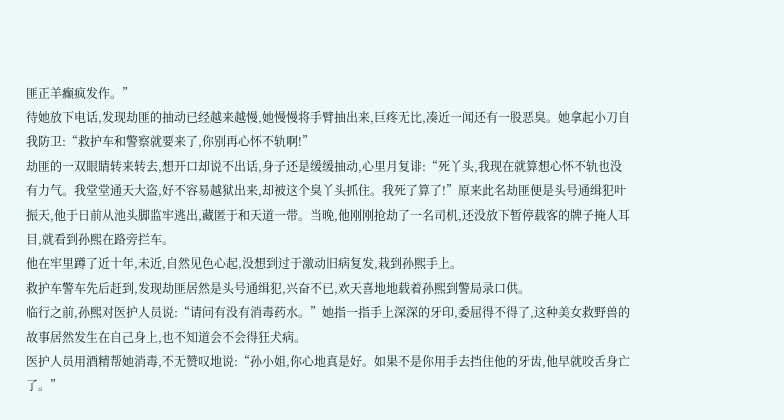匪正羊癫疯发作。”
待她放下电话,发现劫匪的抽动已经越来越慢,她慢慢将手臂抽出来,巨疼无比,凑近一闻还有一股恶臭。她拿起小刀自我防卫:“救护车和警察就要来了,你别再心怀不轨啊!”
劫匪的一双眼睛转来转去,想开口却说不出话,身子还是缓缓抽动,心里月复诽:“死丫头,我现在就算想心怀不轨也没有力气。我堂堂通天大盗,好不容易越狱出来,却被这个臭丫头抓住。我死了算了!”原来此名劫匪便是头号通缉犯叶振天,他于日前从池头脚监牢逃出,藏匿于和天道一带。当晚,他刚刚抢劫了一名司机,还没放下暂停载客的牌子掩人耳目,就看到孙熙在路旁拦车。
他在牢里蹲了近十年,未近,自然见色心起,没想到过于激动旧病复发,栽到孙熙手上。
救护车警车先后赶到,发现劫匪居然是头号通缉犯,兴奋不已,欢天喜地地载着孙熙到警局录口供。
临行之前,孙熙对医护人员说:“请问有没有消毒药水。”她指一指手上深深的牙印,委屈得不得了,这种美女救野兽的故事居然发生在自己身上,也不知道会不会得狂犬病。
医护人员用酒精帮她消毒,不无赞叹地说:“孙小姐,你心地真是好。如果不是你用手去挡住他的牙齿,他早就咬舌身亡了。”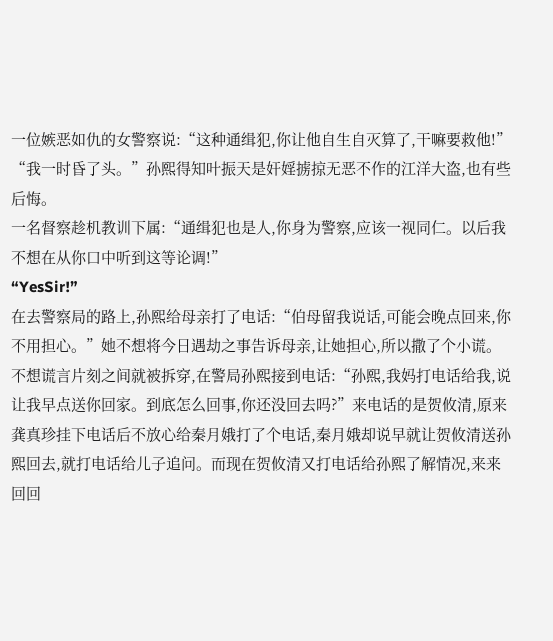一位嫉恶如仇的女警察说:“这种通缉犯,你让他自生自灭算了,干嘛要救他!”
“我一时昏了头。”孙熙得知叶振天是奸婬掳掠无恶不作的江洋大盗,也有些后悔。
一名督察趁机教训下属:“通缉犯也是人,你身为警察,应该一视同仁。以后我不想在从你口中听到这等论调!”
“YesSir!”
在去警察局的路上,孙熙给母亲打了电话:“伯母留我说话,可能会晚点回来,你不用担心。”她不想将今日遇劫之事告诉母亲,让她担心,所以撒了个小谎。
不想谎言片刻之间就被拆穿,在警局孙熙接到电话:“孙熙,我妈打电话给我,说让我早点送你回家。到底怎么回事,你还没回去吗?”来电话的是贺攸清,原来龚真珍挂下电话后不放心给秦月娥打了个电话,秦月娥却说早就让贺攸清送孙熙回去,就打电话给儿子追问。而现在贺攸清又打电话给孙熙了解情况,来来回回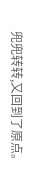兜兜转转,又回到了原点。